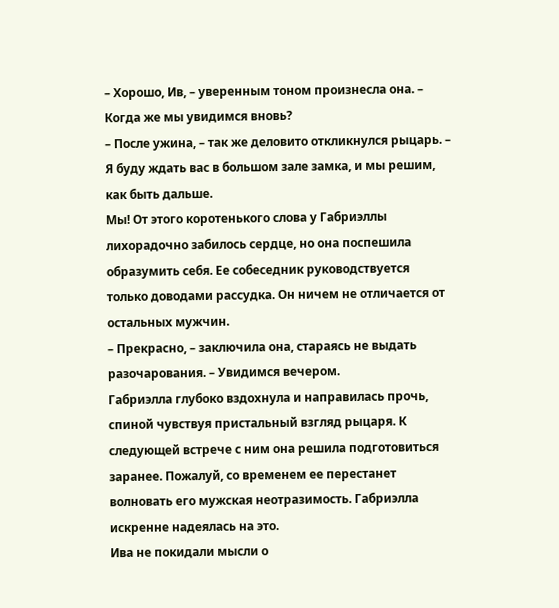– Хорошо, Ив, – уверенным тоном произнесла она. – Когда же мы увидимся вновь?
– После ужина, – так же деловито откликнулся рыцарь. – Я буду ждать вас в большом зале замка, и мы решим, как быть дальше.
Мы! От этого коротенького слова у Габриэллы лихорадочно забилось сердце, но она поспешила образумить себя. Ее собеседник руководствуется только доводами рассудка. Он ничем не отличается от остальных мужчин.
– Прекрасно, – заключила она, стараясь не выдать разочарования. – Увидимся вечером.
Габриэлла глубоко вздохнула и направилась прочь, спиной чувствуя пристальный взгляд рыцаря. К следующей встрече с ним она решила подготовиться заранее. Пожалуй, со временем ее перестанет волновать его мужская неотразимость. Габриэлла искренне надеялась на это.
Ива не покидали мысли о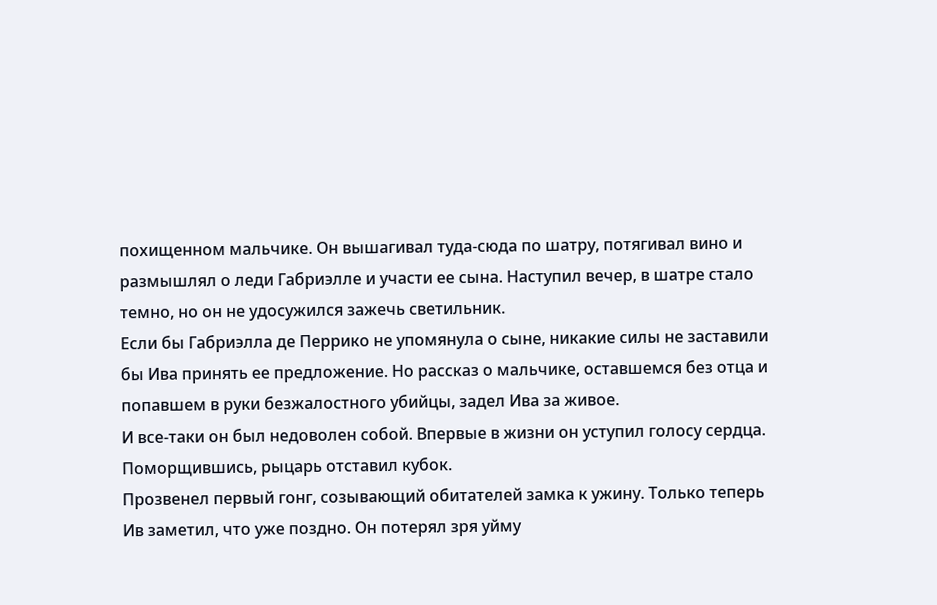похищенном мальчике. Он вышагивал туда-сюда по шатру, потягивал вино и размышлял о леди Габриэлле и участи ее сына. Наступил вечер, в шатре стало темно, но он не удосужился зажечь светильник.
Если бы Габриэлла де Перрико не упомянула о сыне, никакие силы не заставили бы Ива принять ее предложение. Но рассказ о мальчике, оставшемся без отца и попавшем в руки безжалостного убийцы, задел Ива за живое.
И все-таки он был недоволен собой. Впервые в жизни он уступил голосу сердца. Поморщившись, рыцарь отставил кубок.
Прозвенел первый гонг, созывающий обитателей замка к ужину. Только теперь Ив заметил, что уже поздно. Он потерял зря уйму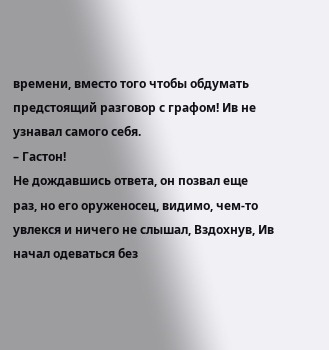времени, вместо того чтобы обдумать предстоящий разговор с графом! Ив не узнавал самого себя.
– Гастон!
Не дождавшись ответа, он позвал еще раз, но его оруженосец, видимо, чем-то увлекся и ничего не слышал, Вздохнув, Ив начал одеваться без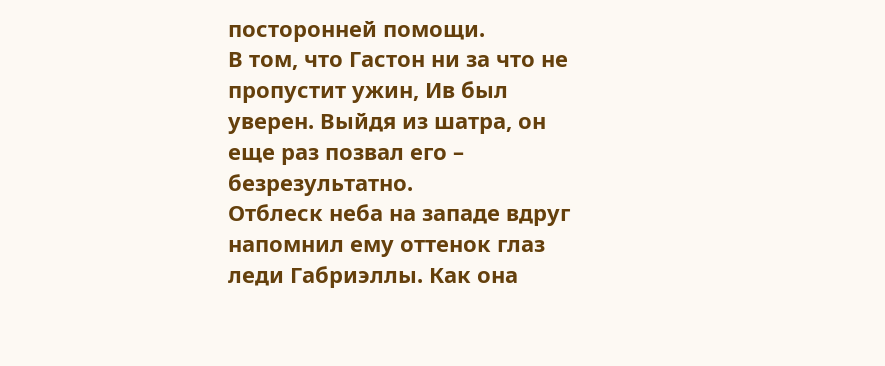посторонней помощи.
В том, что Гастон ни за что не пропустит ужин, Ив был уверен. Выйдя из шатра, он еще раз позвал его – безрезультатно.
Отблеск неба на западе вдруг напомнил ему оттенок глаз леди Габриэллы. Как она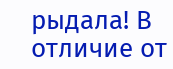рыдала! В отличие от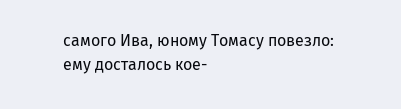самого Ива, юному Томасу повезло: ему досталось кое-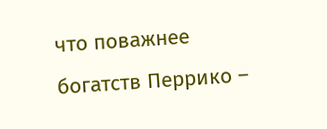что поважнее богатств Перрико –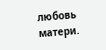любовь матери.